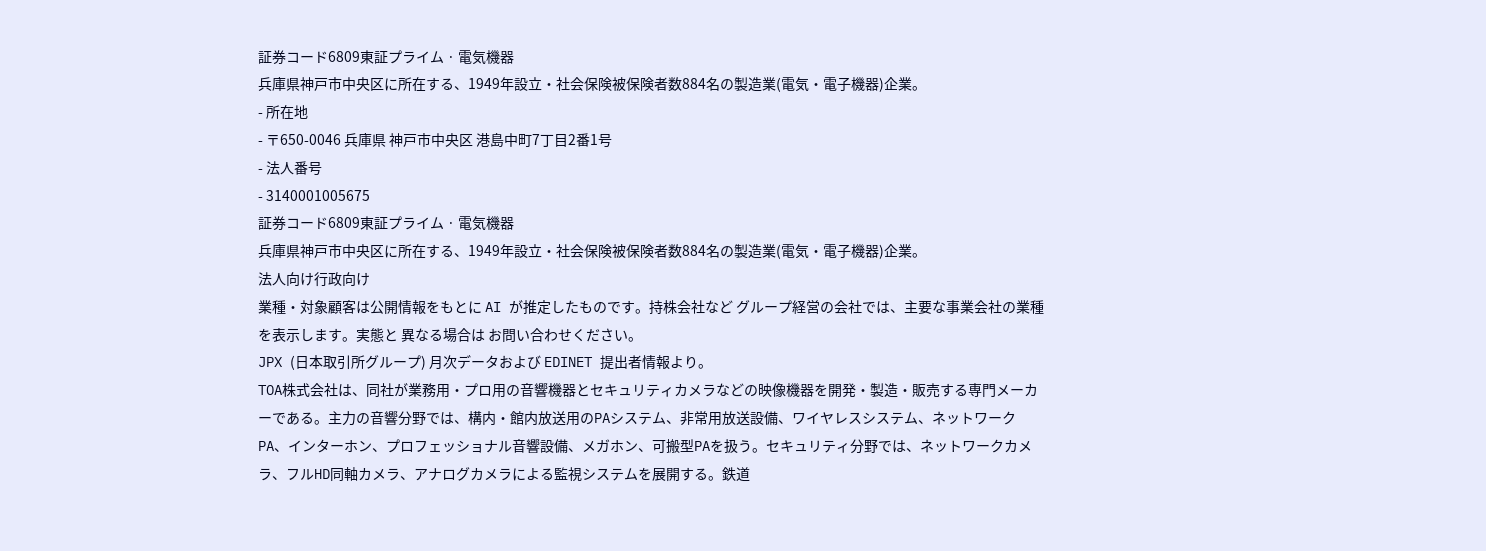証券コード6809東証プライム · 電気機器
兵庫県神戸市中央区に所在する、1949年設立・社会保険被保険者数884名の製造業(電気・電子機器)企業。
- 所在地
- 〒650-0046 兵庫県 神戸市中央区 港島中町7丁目2番1号
- 法人番号
- 3140001005675
証券コード6809東証プライム · 電気機器
兵庫県神戸市中央区に所在する、1949年設立・社会保険被保険者数884名の製造業(電気・電子機器)企業。
法人向け行政向け
業種・対象顧客は公開情報をもとに AI が推定したものです。持株会社など グループ経営の会社では、主要な事業会社の業種を表示します。実態と 異なる場合は お問い合わせください。
JPX (日本取引所グループ) 月次データおよび EDINET 提出者情報より。
TOA株式会社は、同社が業務用・プロ用の音響機器とセキュリティカメラなどの映像機器を開発・製造・販売する専門メーカーである。主力の音響分野では、構内・館内放送用のPAシステム、非常用放送設備、ワイヤレスシステム、ネットワークPA、インターホン、プロフェッショナル音響設備、メガホン、可搬型PAを扱う。セキュリティ分野では、ネットワークカメラ、フルHD同軸カメラ、アナログカメラによる監視システムを展開する。鉄道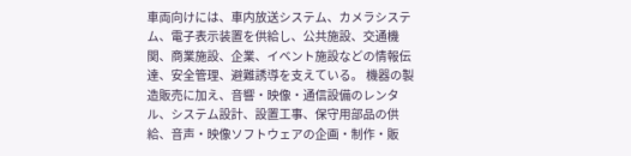車両向けには、車内放送システム、カメラシステム、電子表示装置を供給し、公共施設、交通機関、商業施設、企業、イベント施設などの情報伝達、安全管理、避難誘導を支えている。 機器の製造販売に加え、音響・映像・通信設備のレンタル、システム設計、設置工事、保守用部品の供給、音声・映像ソフトウェアの企画・制作・販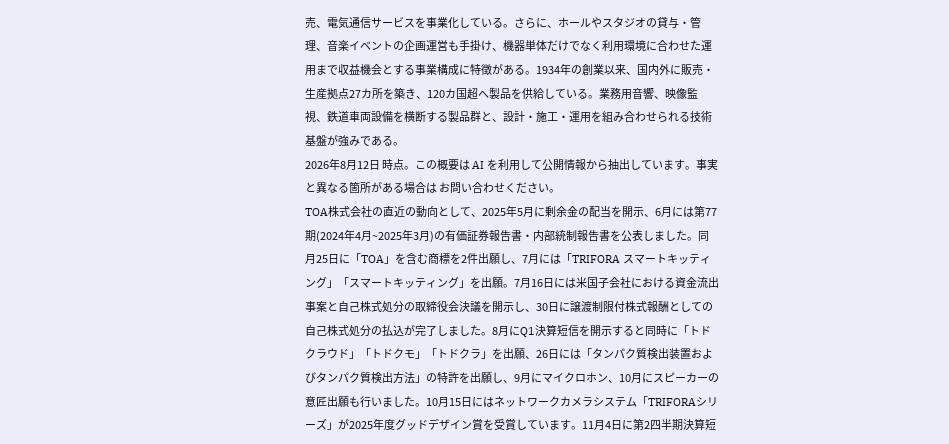売、電気通信サービスを事業化している。さらに、ホールやスタジオの貸与・管理、音楽イベントの企画運営も手掛け、機器単体だけでなく利用環境に合わせた運用まで収益機会とする事業構成に特徴がある。1934年の創業以来、国内外に販売・生産拠点27カ所を築き、120カ国超へ製品を供給している。業務用音響、映像監視、鉄道車両設備を横断する製品群と、設計・施工・運用を組み合わせられる技術基盤が強みである。
2026年8月12日 時点。この概要は AI を利用して公開情報から抽出しています。事実と異なる箇所がある場合は お問い合わせください。
TOA株式会社の直近の動向として、2025年5月に剰余金の配当を開示、6月には第77期(2024年4月~2025年3月)の有価証券報告書・内部統制報告書を公表しました。同月25日に「TOA」を含む商標を2件出願し、7月には「TRIFORA スマートキッティング」「スマートキッティング」を出願。7月16日には米国子会社における資金流出事案と自己株式処分の取締役会決議を開示し、30日に譲渡制限付株式報酬としての自己株式処分の払込が完了しました。8月にQ1決算短信を開示すると同時に「トドクラウド」「トドクモ」「トドクラ」を出願、26日には「タンパク質検出装置およびタンパク質検出方法」の特許を出願し、9月にマイクロホン、10月にスピーカーの意匠出願も行いました。10月15日にはネットワークカメラシステム「TRIFORAシリーズ」が2025年度グッドデザイン賞を受賞しています。11月4日に第2四半期決算短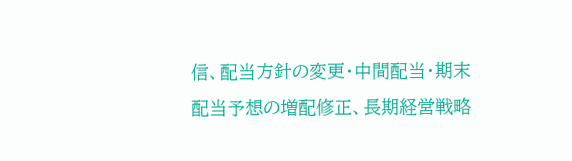信、配当方針の変更・中間配当・期末配当予想の増配修正、長期経営戦略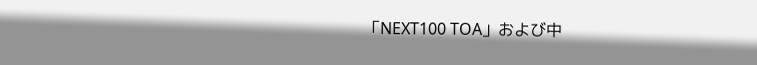「NEXT100 TOA」および中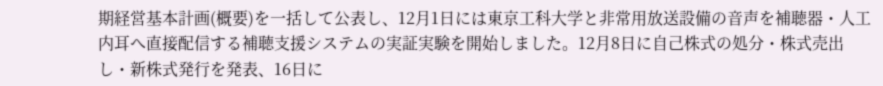期経営基本計画(概要)を一括して公表し、12月1日には東京工科大学と非常用放送設備の音声を補聴器・人工内耳へ直接配信する補聴支援システムの実証実験を開始しました。12月8日に自己株式の処分・株式売出し・新株式発行を発表、16日に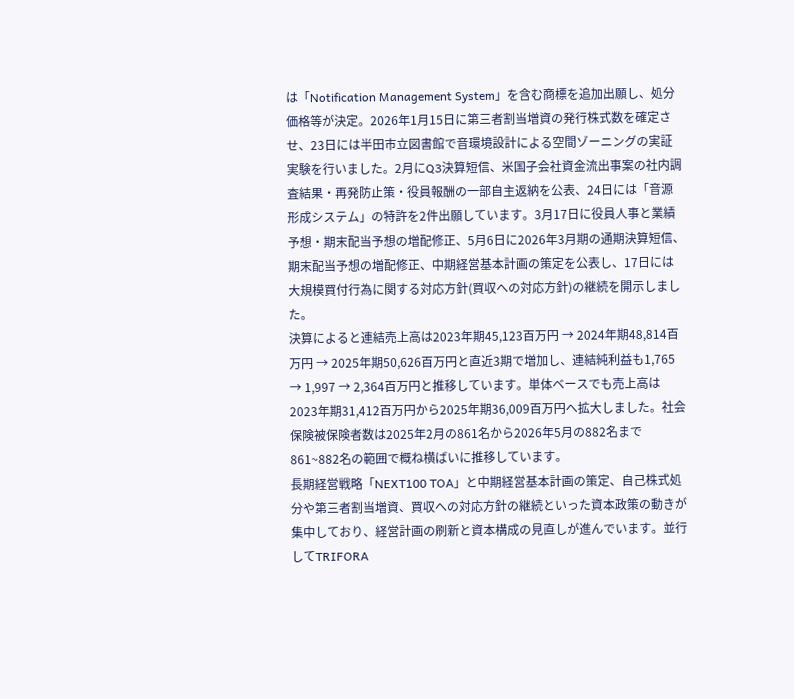は「Notification Management System」を含む商標を追加出願し、処分価格等が決定。2026年1月15日に第三者割当増資の発行株式数を確定させ、23日には半田市立図書館で音環境設計による空間ゾーニングの実証実験を行いました。2月にQ3決算短信、米国子会社資金流出事案の社内調査結果・再発防止策・役員報酬の一部自主返納を公表、24日には「音源形成システム」の特許を2件出願しています。3月17日に役員人事と業績予想・期末配当予想の増配修正、5月6日に2026年3月期の通期決算短信、期末配当予想の増配修正、中期経営基本計画の策定を公表し、17日には大規模買付行為に関する対応方針(買収への対応方針)の継続を開示しました。
決算によると連結売上高は2023年期45,123百万円 → 2024年期48,814百万円 → 2025年期50,626百万円と直近3期で増加し、連結純利益も1,765 → 1,997 → 2,364百万円と推移しています。単体ベースでも売上高は2023年期31,412百万円から2025年期36,009百万円へ拡大しました。社会保険被保険者数は2025年2月の861名から2026年5月の882名まで861~882名の範囲で概ね横ばいに推移しています。
長期経営戦略「NEXT100 TOA」と中期経営基本計画の策定、自己株式処分や第三者割当増資、買収への対応方針の継続といった資本政策の動きが集中しており、経営計画の刷新と資本構成の見直しが進んでいます。並行してTRIFORA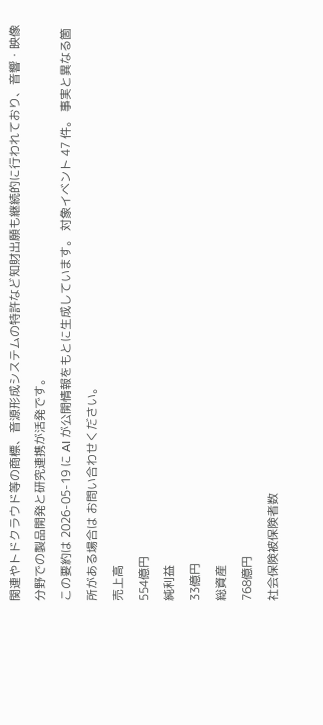関連やトドクラウド等の商標、音源形成システムの特許など知財出願も継続的に行われており、音響・映像分野での製品開発と研究連携が活発です。
この要約は 2026-05-19 に AI が公開情報をもとに生成しています。 対象イベント 47 件。 事実と異なる箇所がある場合は お問い合わせください。
売上高
554億円
純利益
33億円
総資産
768億円
社会保険被保険者数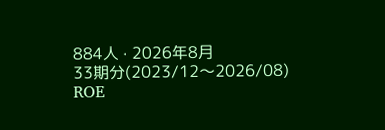884人 · 2026年8月
33期分(2023/12〜2026/08)
ROE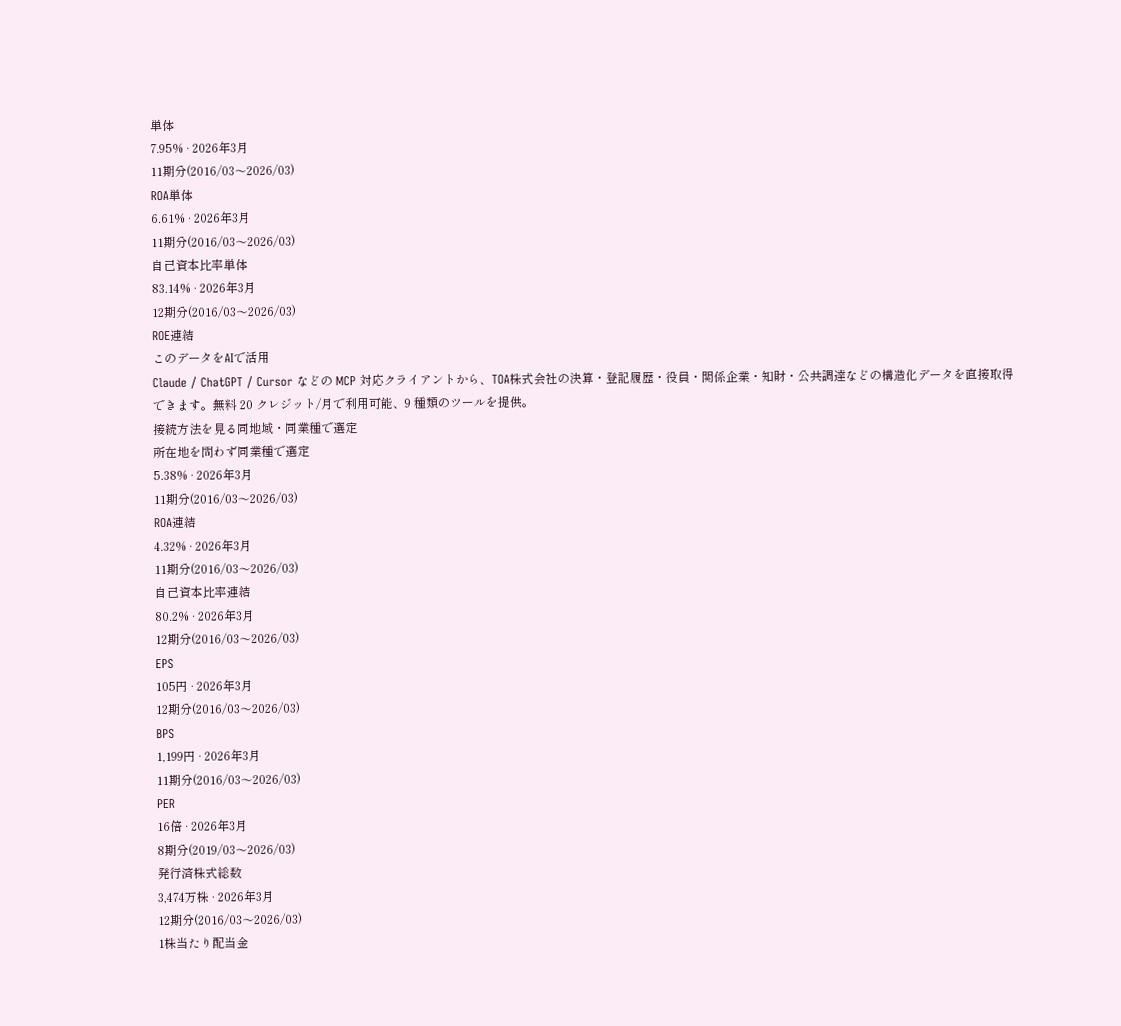単体
7.95% · 2026年3月
11期分(2016/03〜2026/03)
ROA単体
6.61% · 2026年3月
11期分(2016/03〜2026/03)
自己資本比率単体
83.14% · 2026年3月
12期分(2016/03〜2026/03)
ROE連結
このデータをAIで活用
Claude / ChatGPT / Cursor などの MCP 対応クライアントから、TOA株式会社の決算・登記履歴・役員・関係企業・知財・公共調達などの構造化データを直接取得できます。無料 20 クレジット/月で利用可能、9 種類のツールを提供。
接続方法を見る同地域・同業種で選定
所在地を問わず同業種で選定
5.38% · 2026年3月
11期分(2016/03〜2026/03)
ROA連結
4.32% · 2026年3月
11期分(2016/03〜2026/03)
自己資本比率連結
80.2% · 2026年3月
12期分(2016/03〜2026/03)
EPS
105円 · 2026年3月
12期分(2016/03〜2026/03)
BPS
1,199円 · 2026年3月
11期分(2016/03〜2026/03)
PER
16倍 · 2026年3月
8期分(2019/03〜2026/03)
発行済株式総数
3,474万株 · 2026年3月
12期分(2016/03〜2026/03)
1株当たり配当金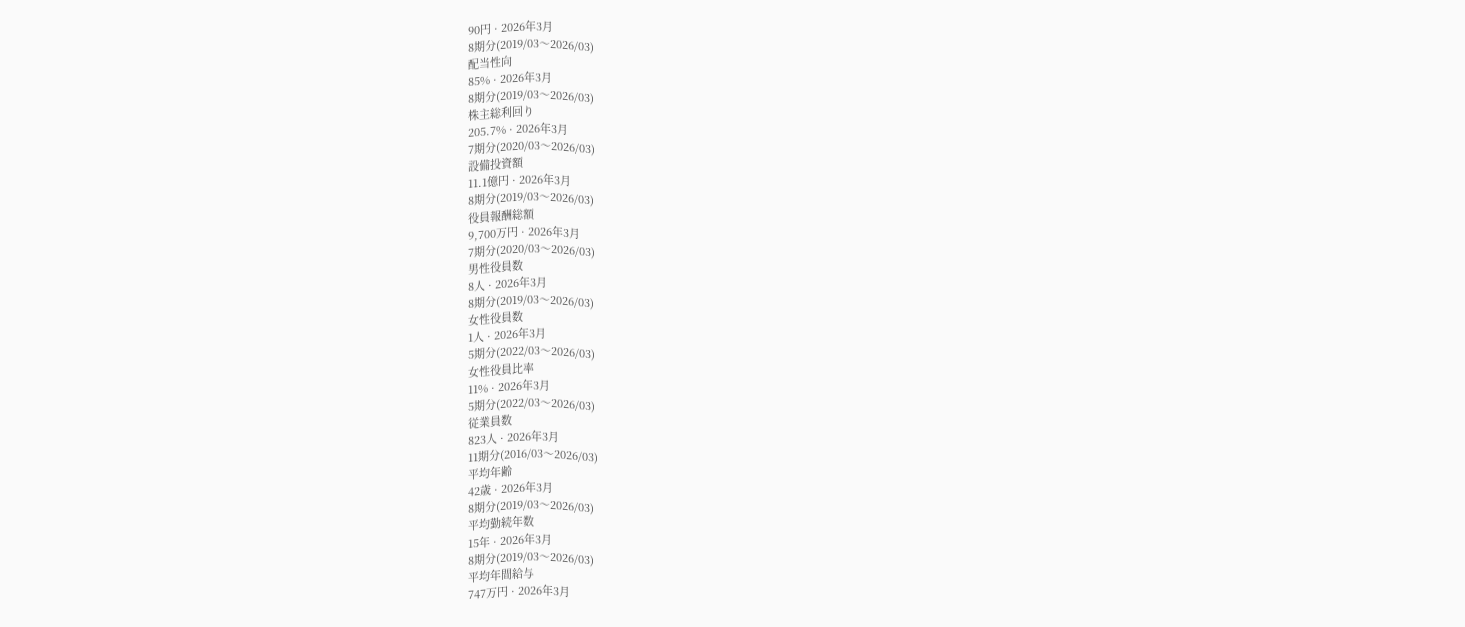90円 · 2026年3月
8期分(2019/03〜2026/03)
配当性向
85% · 2026年3月
8期分(2019/03〜2026/03)
株主総利回り
205.7% · 2026年3月
7期分(2020/03〜2026/03)
設備投資額
11.1億円 · 2026年3月
8期分(2019/03〜2026/03)
役員報酬総額
9,700万円 · 2026年3月
7期分(2020/03〜2026/03)
男性役員数
8人 · 2026年3月
8期分(2019/03〜2026/03)
女性役員数
1人 · 2026年3月
5期分(2022/03〜2026/03)
女性役員比率
11% · 2026年3月
5期分(2022/03〜2026/03)
従業員数
823人 · 2026年3月
11期分(2016/03〜2026/03)
平均年齢
42歳 · 2026年3月
8期分(2019/03〜2026/03)
平均勤続年数
15年 · 2026年3月
8期分(2019/03〜2026/03)
平均年間給与
747万円 · 2026年3月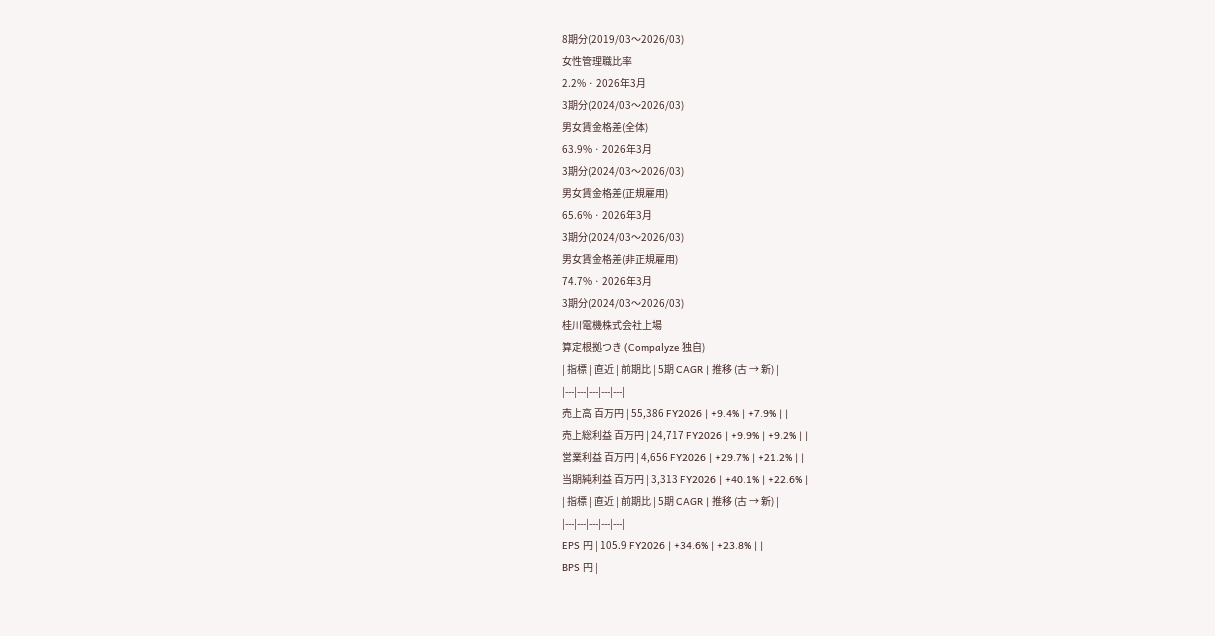8期分(2019/03〜2026/03)
女性管理職比率
2.2% · 2026年3月
3期分(2024/03〜2026/03)
男女賃金格差(全体)
63.9% · 2026年3月
3期分(2024/03〜2026/03)
男女賃金格差(正規雇用)
65.6% · 2026年3月
3期分(2024/03〜2026/03)
男女賃金格差(非正規雇用)
74.7% · 2026年3月
3期分(2024/03〜2026/03)
桂川電機株式会社上場
算定根拠つき (Compalyze 独自)
| 指標 | 直近 | 前期比 | 5期 CAGR | 推移 (古 → 新) |
|---|---|---|---|---|
売上高 百万円 | 55,386 FY2026 | +9.4% | +7.9% | |
売上総利益 百万円 | 24,717 FY2026 | +9.9% | +9.2% | |
営業利益 百万円 | 4,656 FY2026 | +29.7% | +21.2% | |
当期純利益 百万円 | 3,313 FY2026 | +40.1% | +22.6% |
| 指標 | 直近 | 前期比 | 5期 CAGR | 推移 (古 → 新) |
|---|---|---|---|---|
EPS 円 | 105.9 FY2026 | +34.6% | +23.8% | |
BPS 円 |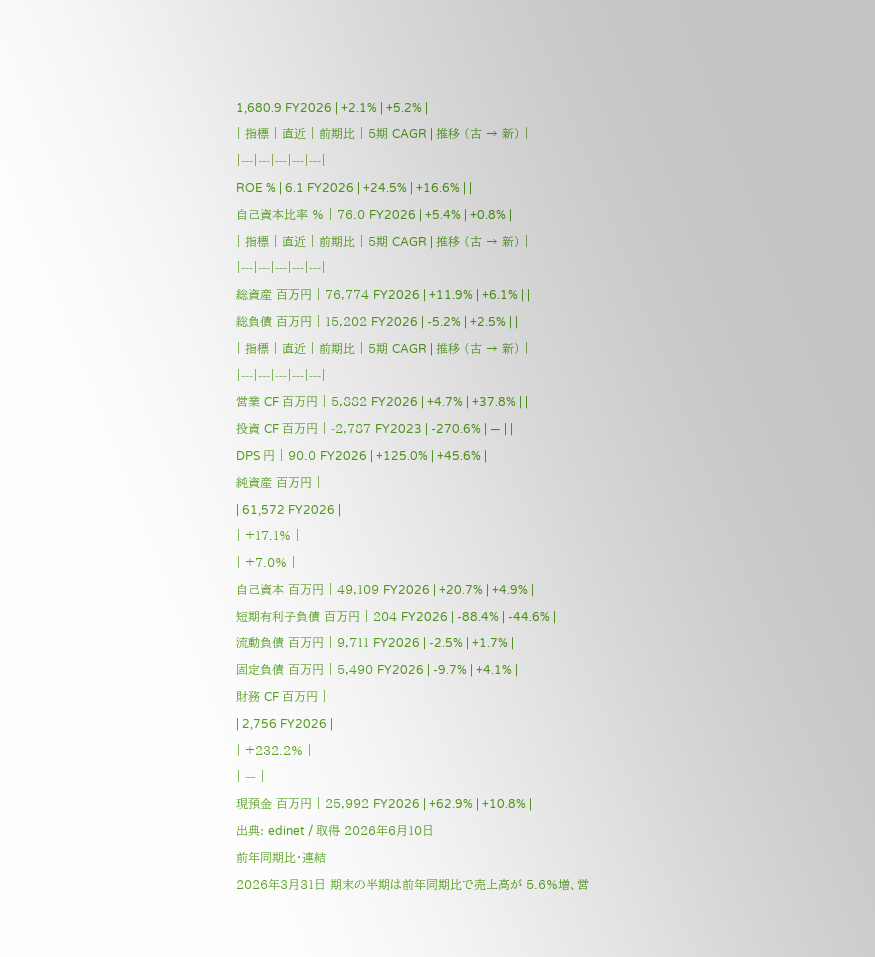1,680.9 FY2026 | +2.1% | +5.2% |
| 指標 | 直近 | 前期比 | 5期 CAGR | 推移 (古 → 新) |
|---|---|---|---|---|
ROE % | 6.1 FY2026 | +24.5% | +16.6% | |
自己資本比率 % | 76.0 FY2026 | +5.4% | +0.8% |
| 指標 | 直近 | 前期比 | 5期 CAGR | 推移 (古 → 新) |
|---|---|---|---|---|
総資産 百万円 | 76,774 FY2026 | +11.9% | +6.1% | |
総負債 百万円 | 15,202 FY2026 | -5.2% | +2.5% | |
| 指標 | 直近 | 前期比 | 5期 CAGR | 推移 (古 → 新) |
|---|---|---|---|---|
営業 CF 百万円 | 5,882 FY2026 | +4.7% | +37.8% | |
投資 CF 百万円 | -2,787 FY2023 | -270.6% | — | |
DPS 円 | 90.0 FY2026 | +125.0% | +45.6% |
純資産 百万円 |
| 61,572 FY2026 |
| +17.1% |
| +7.0% |
自己資本 百万円 | 49,109 FY2026 | +20.7% | +4.9% |
短期有利子負債 百万円 | 204 FY2026 | -88.4% | -44.6% |
流動負債 百万円 | 9,711 FY2026 | -2.5% | +1.7% |
固定負債 百万円 | 5,490 FY2026 | -9.7% | +4.1% |
財務 CF 百万円 |
| 2,756 FY2026 |
| +232.2% |
| — |
現預金 百万円 | 25,992 FY2026 | +62.9% | +10.8% |
出典: edinet / 取得 2026年6月10日
前年同期比・連結
2026年3月31日 期末の半期は前年同期比で売上高が 5.6%増、営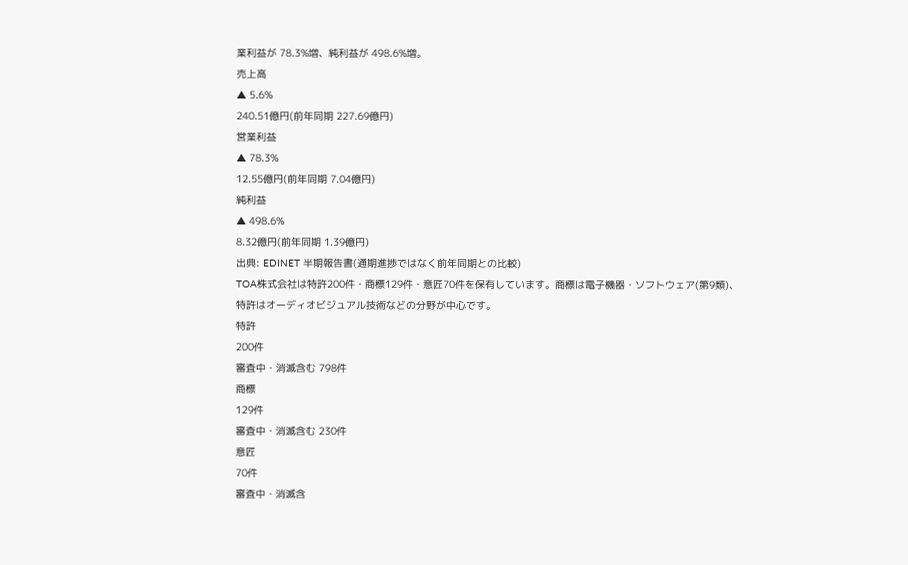業利益が 78.3%増、純利益が 498.6%増。
売上高
▲ 5.6%
240.51億円(前年同期 227.69億円)
営業利益
▲ 78.3%
12.55億円(前年同期 7.04億円)
純利益
▲ 498.6%
8.32億円(前年同期 1.39億円)
出典: EDINET 半期報告書(通期進捗ではなく前年同期との比較)
TOA株式会社は特許200件・商標129件・意匠70件を保有しています。商標は電子機器・ソフトウェア(第9類)、特許はオーディオビジュアル技術などの分野が中心です。
特許
200件
審査中・消滅含む 798件
商標
129件
審査中・消滅含む 230件
意匠
70件
審査中・消滅含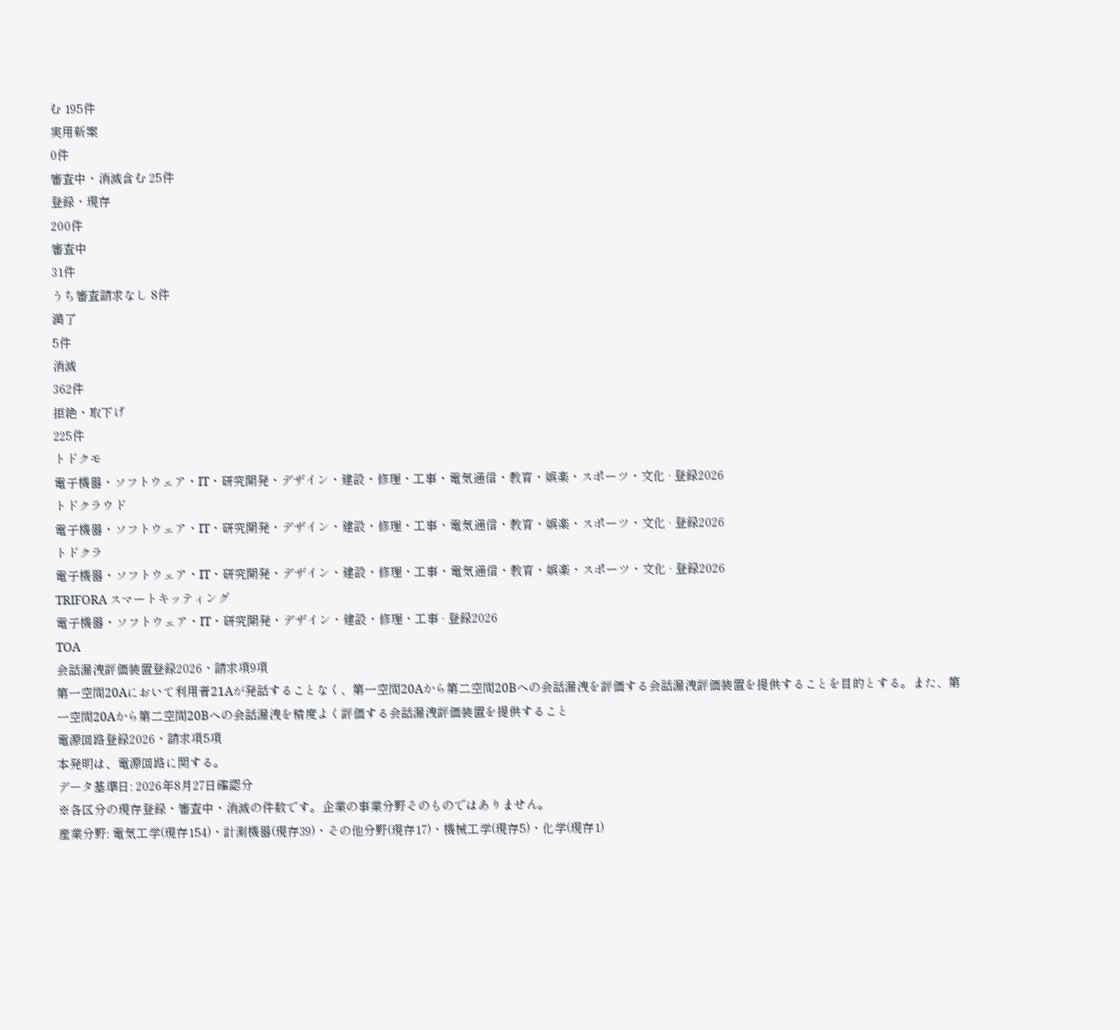む 195件
実用新案
0件
審査中・消滅含む 25件
登録・現存
200件
審査中
31件
うち審査請求なし 8件
満了
5件
消滅
362件
拒絶・取下げ
225件
トドクモ
電子機器・ソフトウェア・IT・研究開発・デザイン・建設・修理・工事・電気通信・教育・娯楽・スポーツ・文化 · 登録2026
トドクラウド
電子機器・ソフトウェア・IT・研究開発・デザイン・建設・修理・工事・電気通信・教育・娯楽・スポーツ・文化 · 登録2026
トドクラ
電子機器・ソフトウェア・IT・研究開発・デザイン・建設・修理・工事・電気通信・教育・娯楽・スポーツ・文化 · 登録2026
TRIFORA スマートキッティング
電子機器・ソフトウェア・IT・研究開発・デザイン・建設・修理・工事 · 登録2026
TOA
会話漏洩評価装置登録2026・請求項9項
第一空間20Aにおいて利用者21Aが発話することなく、第一空間20Aから第二空間20Bへの会話漏洩を評価する会話漏洩評価装置を提供することを目的とする。また、第一空間20Aから第二空間20Bへの会話漏洩を精度よく評価する会話漏洩評価装置を提供すること
電源回路登録2026・請求項5項
本発明は、電源回路に関する。
データ基準日: 2026年8月27日確認分
※各区分の現存登録・審査中・消滅の件数です。企業の事業分野そのものではありません。
産業分野: 電気工学(現存154)・計測機器(現存39)・その他分野(現存17)・機械工学(現存5)・化学(現存1)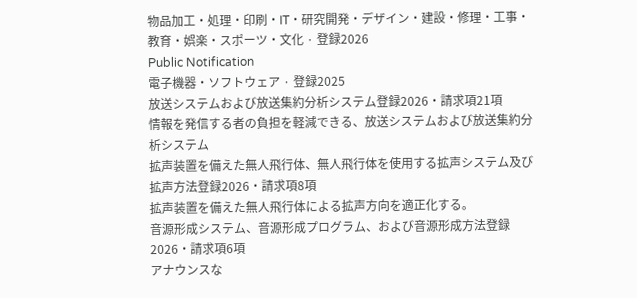物品加工・処理・印刷・IT・研究開発・デザイン・建設・修理・工事・教育・娯楽・スポーツ・文化 · 登録2026
Public Notification
電子機器・ソフトウェア · 登録2025
放送システムおよび放送集約分析システム登録2026・請求項21項
情報を発信する者の負担を軽減できる、放送システムおよび放送集約分析システム
拡声装置を備えた無人飛行体、無人飛行体を使用する拡声システム及び拡声方法登録2026・請求項8項
拡声装置を備えた無人飛行体による拡声方向を適正化する。
音源形成システム、音源形成プログラム、および音源形成方法登録2026・請求項6項
アナウンスな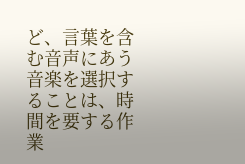ど、言葉を含む音声にあう音楽を選択することは、時間を要する作業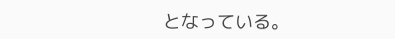となっている。